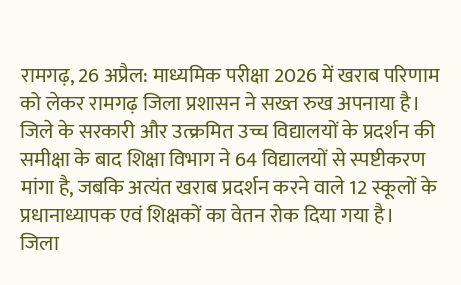रामगढ़, 26 अप्रैल: माध्यमिक परीक्षा 2026 में खराब परिणाम को लेकर रामगढ़ जिला प्रशासन ने सख्त रुख अपनाया है। जिले के सरकारी और उत्क्रमित उच्च विद्यालयों के प्रदर्शन की समीक्षा के बाद शिक्षा विभाग ने 64 विद्यालयों से स्पष्टीकरण मांगा है, जबकि अत्यंत खराब प्रदर्शन करने वाले 12 स्कूलों के प्रधानाध्यापक एवं शिक्षकों का वेतन रोक दिया गया है।
जिला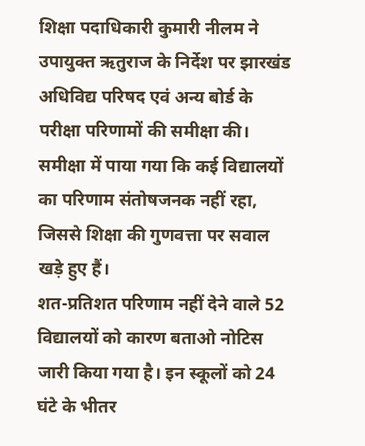शिक्षा पदाधिकारी कुमारी नीलम ने उपायुक्त ऋतुराज के निर्देश पर झारखंड अधिविद्य परिषद एवं अन्य बोर्ड के परीक्षा परिणामों की समीक्षा की। समीक्षा में पाया गया कि कई विद्यालयों का परिणाम संतोषजनक नहीं रहा, जिससे शिक्षा की गुणवत्ता पर सवाल खड़े हुए हैं।
शत-प्रतिशत परिणाम नहीं देने वाले 52 विद्यालयों को कारण बताओ नोटिस जारी किया गया है। इन स्कूलों को 24 घंटे के भीतर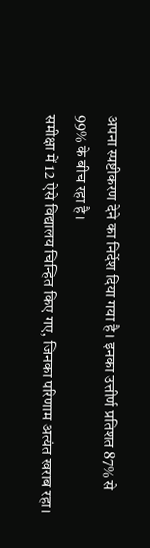अपना स्पष्टीकरण देने का निर्देश दिया गया है। इनका उत्तीर्ण प्रतिशत 87% से 99% के बीच रहा है।
समीक्षा में 12 ऐसे विद्यालय चिन्हित किए गए, जिनका परिणाम अत्यंत खराब रहा।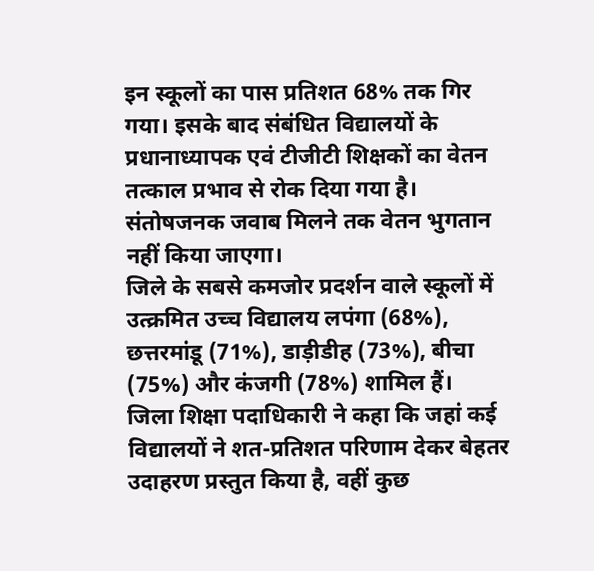इन स्कूलों का पास प्रतिशत 68% तक गिर गया। इसके बाद संबंधित विद्यालयों के प्रधानाध्यापक एवं टीजीटी शिक्षकों का वेतन तत्काल प्रभाव से रोक दिया गया है। संतोषजनक जवाब मिलने तक वेतन भुगतान नहीं किया जाएगा।
जिले के सबसे कमजोर प्रदर्शन वाले स्कूलों में उत्क्रमित उच्च विद्यालय लपंगा (68%), छत्तरमांडू (71%), डाड़ीडीह (73%), बीचा (75%) और कंजगी (78%) शामिल हैं।
जिला शिक्षा पदाधिकारी ने कहा कि जहां कई विद्यालयों ने शत-प्रतिशत परिणाम देकर बेहतर उदाहरण प्रस्तुत किया है, वहीं कुछ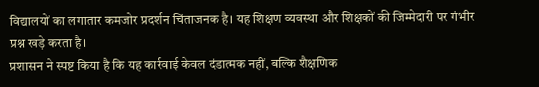विद्यालयों का लगातार कमजोर प्रदर्शन चिंताजनक है। यह शिक्षण व्यवस्था और शिक्षकों की जिम्मेदारी पर गंभीर प्रश्न खड़े करता है।
प्रशासन ने स्पष्ट किया है कि यह कार्रवाई केवल दंडात्मक नहीं, बल्कि शैक्षणिक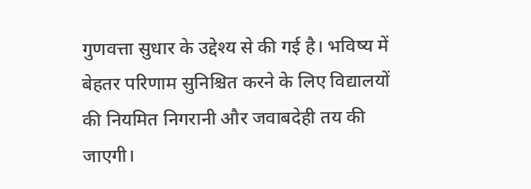गुणवत्ता सुधार के उद्देश्य से की गई है। भविष्य में बेहतर परिणाम सुनिश्चित करने के लिए विद्यालयों की नियमित निगरानी और जवाबदेही तय की जाएगी।